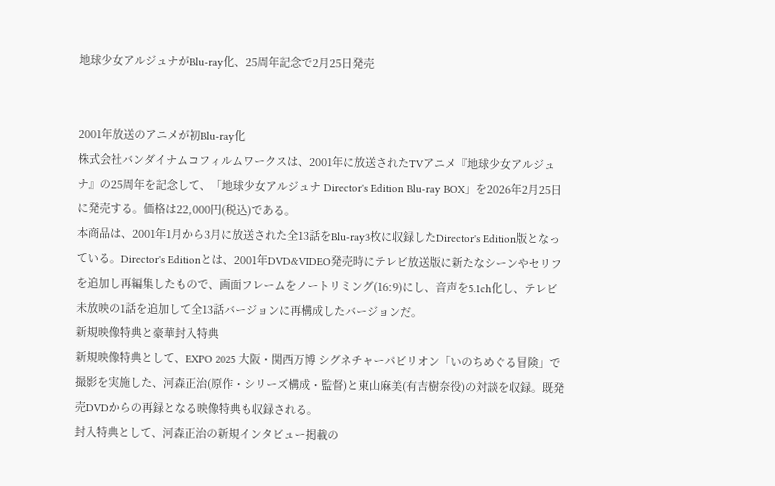地球少女アルジュナがBlu-ray化、25周年記念で2月25日発売


2001年放送のアニメが初Blu-ray化
株式会社バンダイナムコフィルムワークスは、2001年に放送されたTVアニメ『地球少女アルジュナ』の25周年を記念して、「地球少女アルジュナ Director's Edition Blu-ray BOX」を2026年2月25日に発売する。価格は22,000円(税込)である。
本商品は、2001年1月から3月に放送された全13話をBlu-ray3枚に収録したDirector's Edition版となっている。Director's Editionとは、2001年DVD&VIDEO発売時にテレビ放送版に新たなシーンやセリフを追加し再編集したもので、画面フレームをノートリミング(16:9)にし、音声を5.1ch化し、テレビ未放映の1話を追加して全13話バージョンに再構成したバージョンだ。
新規映像特典と豪華封入特典
新規映像特典として、EXPO 2025 大阪・関西万博 シグネチャーパビリオン「いのちめぐる冒険」で撮影を実施した、河森正治(原作・シリーズ構成・監督)と東山麻美(有吉樹奈役)の対談を収録。既発売DVDからの再録となる映像特典も収録される。
封入特典として、河森正治の新規インタビュー掲載の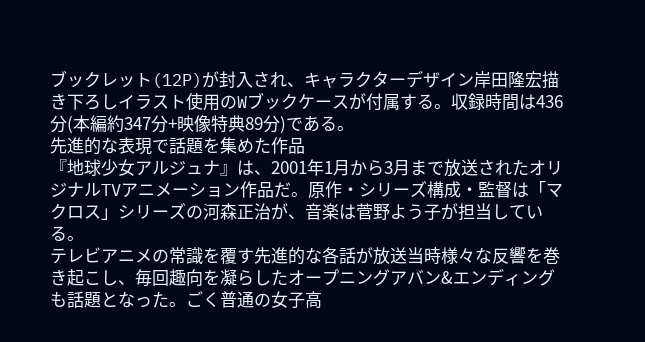ブックレット(12P)が封入され、キャラクターデザイン岸田隆宏描き下ろしイラスト使用のWブックケースが付属する。収録時間は436分(本編約347分+映像特典89分)である。
先進的な表現で話題を集めた作品
『地球少女アルジュナ』は、2001年1月から3月まで放送されたオリジナルTVアニメーション作品だ。原作・シリーズ構成・監督は「マクロス」シリーズの河森正治が、音楽は菅野よう子が担当している。
テレビアニメの常識を覆す先進的な各話が放送当時様々な反響を巻き起こし、毎回趣向を凝らしたオープニングアバン&エンディングも話題となった。ごく普通の女子高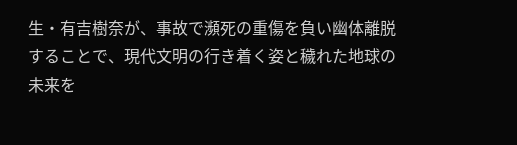生・有吉樹奈が、事故で瀕死の重傷を負い幽体離脱することで、現代文明の行き着く姿と穢れた地球の未来を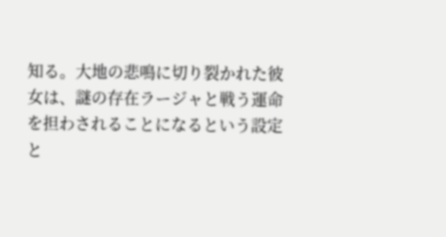知る。大地の悲鳴に切り裂かれた彼女は、謎の存在ラージャと戦う運命を担わされることになるという設定と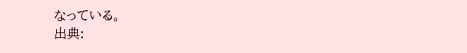なっている。
出典: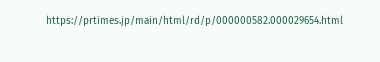https://prtimes.jp/main/html/rd/p/000000582.000029654.html